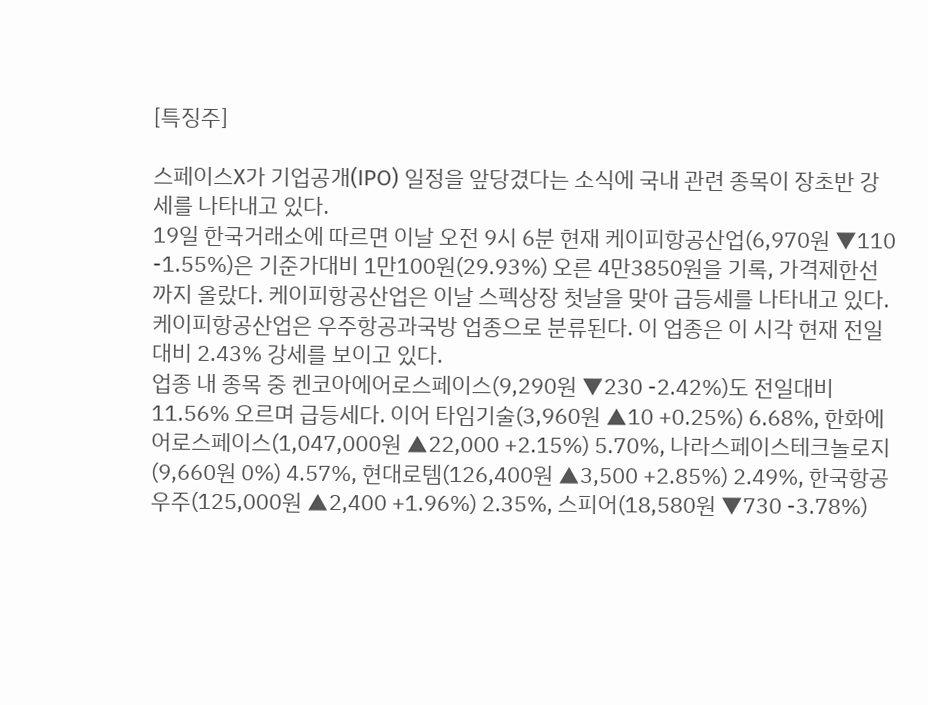[특징주]

스페이스X가 기업공개(IPO) 일정을 앞당겼다는 소식에 국내 관련 종목이 장초반 강세를 나타내고 있다.
19일 한국거래소에 따르면 이날 오전 9시 6분 현재 케이피항공산업(6,970원 ▼110 -1.55%)은 기준가대비 1만100원(29.93%) 오른 4만3850원을 기록, 가격제한선까지 올랐다. 케이피항공산업은 이날 스펙상장 첫날을 맞아 급등세를 나타내고 있다.
케이피항공산업은 우주항공과국방 업종으로 분류된다. 이 업종은 이 시각 현재 전일 대비 2.43% 강세를 보이고 있다.
업종 내 종목 중 켄코아에어로스페이스(9,290원 ▼230 -2.42%)도 전일대비 11.56% 오르며 급등세다. 이어 타임기술(3,960원 ▲10 +0.25%) 6.68%, 한화에어로스페이스(1,047,000원 ▲22,000 +2.15%) 5.70%, 나라스페이스테크놀로지(9,660원 0%) 4.57%, 현대로템(126,400원 ▲3,500 +2.85%) 2.49%, 한국항공우주(125,000원 ▲2,400 +1.96%) 2.35%, 스피어(18,580원 ▼730 -3.78%)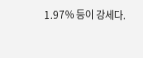1.97% 등이 강세다.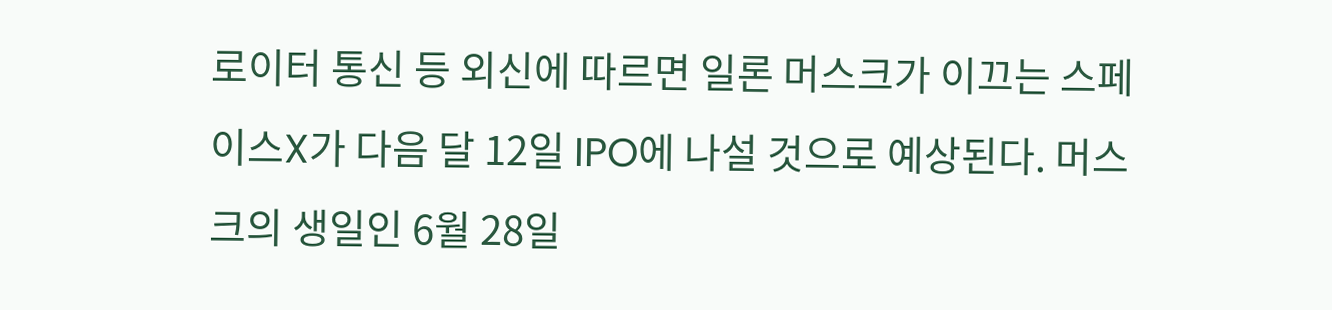로이터 통신 등 외신에 따르면 일론 머스크가 이끄는 스페이스X가 다음 달 12일 IPO에 나설 것으로 예상된다. 머스크의 생일인 6월 28일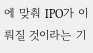에 맞춰 IPO가 이뤄질 것이라는 기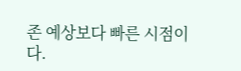존 예상보다 빠른 시점이다.